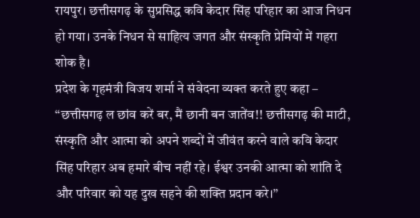रायपुर। छत्तीसगढ़ के सुप्रसिद्ध कवि केदार सिंह परिहार का आज निधन हो गया। उनके निधन से साहित्य जगत और संस्कृति प्रेमियों में गहरा शोक है।
प्रदेश के गृहमंत्री विजय शर्मा ने संवेदना व्यक्त करते हुए कहा –
“छत्तीसगढ़ ल छांव करें बर, मैं छानी बन जातेंव!! छत्तीसगढ़ की माटी, संस्कृति और आत्मा को अपने शब्दों में जीवंत करने वाले कवि केदार सिंह परिहार अब हमारे बीच नहीं रहे। ईश्वर उनकी आत्मा को शांति दे और परिवार को यह दुख सहने की शक्ति प्रदान करे।”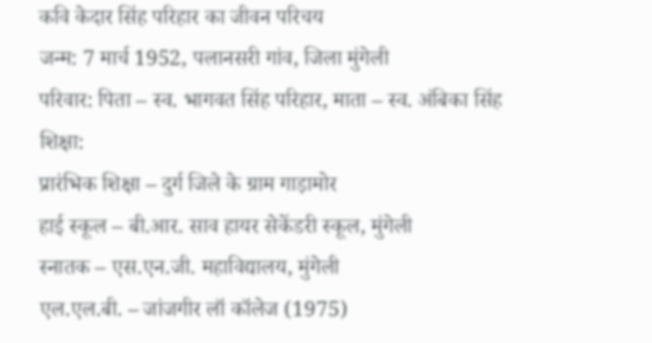कवि केदार सिंह परिहार का जीवन परिचय
जन्म: 7 मार्च 1952, पलानसरी गांव, जिला मुंगेली
परिवार: पिता – स्व. भागवत सिंह परिहार, माता – स्व. अंबिका सिंह
शिक्षा:
प्रारंभिक शिक्षा – दुर्ग जिले के ग्राम गाड़ामोर
हाई स्कूल – बी.आर. साव हायर सेकेंडरी स्कूल, मुंगेली
स्नातक – एस.एन.जी. महाविद्यालय, मुंगेली
एल.एल.बी. – जांजगीर लॉ कॉलेज (1975)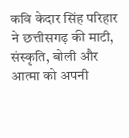कवि केदार सिंह परिहार ने छत्तीसगढ़ की माटी, संस्कृति, बोली और आत्मा को अपनी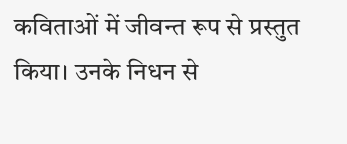कविताओं में जीवन्त रूप से प्रस्तुत किया। उनके निधन से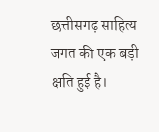छत्तीसगढ़ साहित्य जगत की एक बड़ी क्षति हुई है।